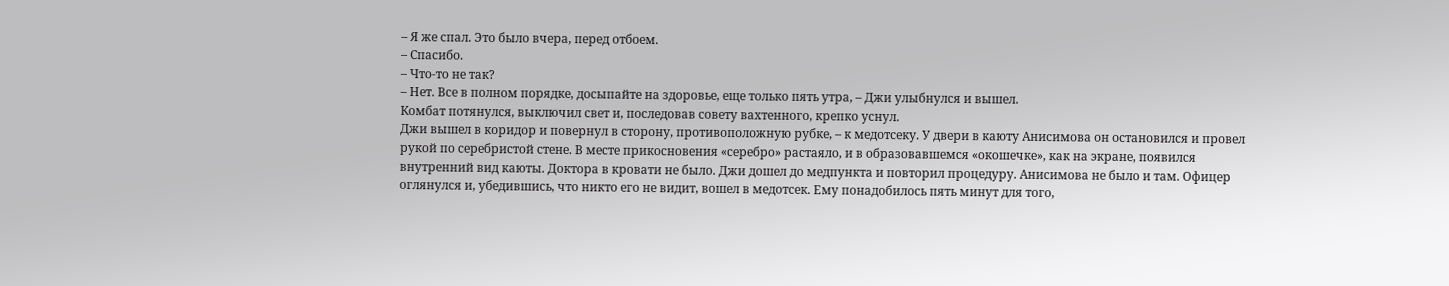– Я же спал. Это было вчера, перед отбоем.
– Спасибо.
– Что-то не так?
– Нет. Все в полном порядке, досыпайте на здоровье, еще только пять утра, – Джи улыбнулся и вышел.
Комбат потянулся, выключил свет и, последовав совету вахтенного, крепко уснул.
Джи вышел в коридор и повернул в сторону, противоположную рубке, – к медотсеку. У двери в каюту Анисимова он остановился и провел рукой по серебристой стене. В месте прикосновения «серебро» растаяло, и в образовавшемся «окошечке», как на экране, появился внутренний вид каюты. Доктора в кровати не было. Джи дошел до медпункта и повторил процедуру. Анисимова не было и там. Офицер оглянулся и, убедившись, что никто его не видит, вошел в медотсек. Ему понадобилось пять минут для того,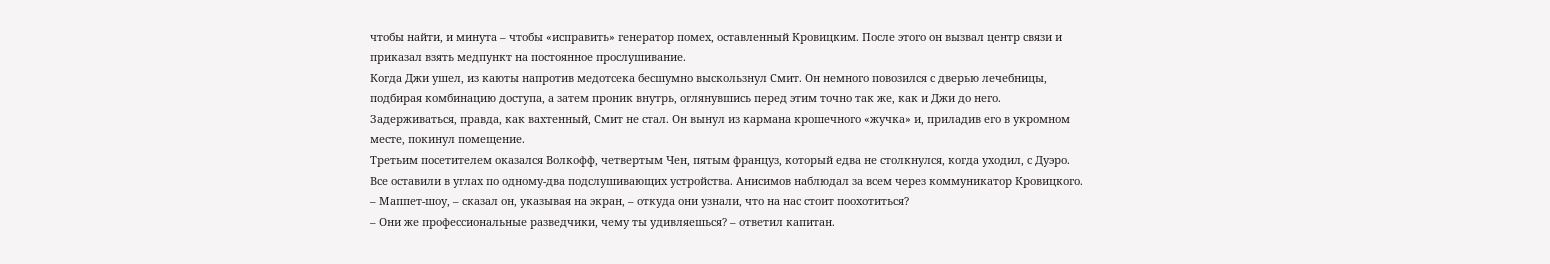чтобы найти, и минута – чтобы «исправить» генератор помех, оставленный Кровицким. После этого он вызвал центр связи и приказал взять медпункт на постоянное прослушивание.
Когда Джи ушел, из каюты напротив медотсека бесшумно выскользнул Смит. Он немного повозился с дверью лечебницы, подбирая комбинацию доступа, а затем проник внутрь, оглянувшись перед этим точно так же, как и Джи до него. Задерживаться, правда, как вахтенный, Смит не стал. Он вынул из кармана крошечного «жучка» и, приладив его в укромном месте, покинул помещение.
Третьим посетителем оказался Волкофф, четвертым Чен, пятым француз, который едва не столкнулся, когда уходил, с Дуэро. Все оставили в углах по одному-два подслушивающих устройства. Анисимов наблюдал за всем через коммуникатор Кровицкого.
– Маппет-шоу, – сказал он, указывая на экран, – откуда они узнали, что на нас стоит поохотиться?
– Они же профессиональные разведчики, чему ты удивляешься? – ответил капитан.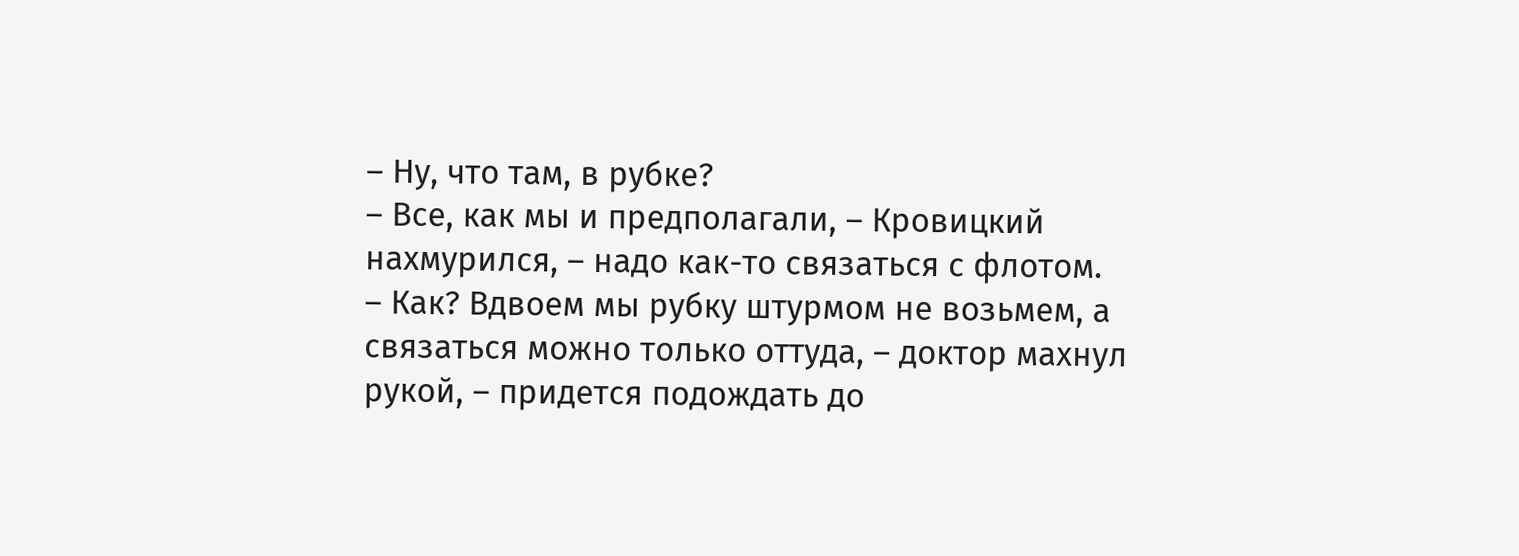– Ну, что там, в рубке?
– Все, как мы и предполагали, – Кровицкий нахмурился, – надо как-то связаться с флотом.
– Как? Вдвоем мы рубку штурмом не возьмем, а связаться можно только оттуда, – доктор махнул рукой, – придется подождать до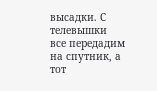высадки. С телевышки все передадим на спутник, а тот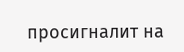просигналит на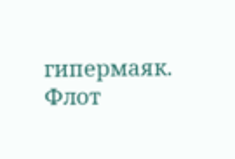гипермаяк. Флот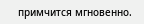примчится мгновенно.